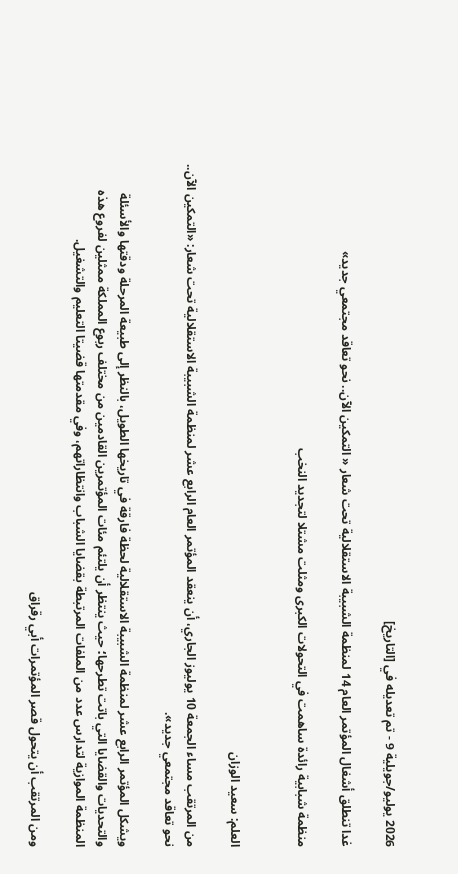2026 يوليو/جويلية 9 - تم تعديله في [التاريخ]

غدا تنطلق أشغال المؤتمر العام 14 لمنظمة الشبيبة الاستقلالية تحت شعار « التمكين الآن.. نحو تعاقد مجتمعي جديد»

منظمة شبابية رائدة ساهمت في التحولات الكبرى ومثلت مشتلا لتجديد النخب


العلم: سعيد الوزان

من المرتقب مساء الجمعة 10 يوليوز الجاري، أن ينعقد المؤتمر العام الرابع عشر لمنظمة الشبيبة الاستقلالية تحت شعار: «التمكين الآن.. نحو تعاقد مجتمعي جديد».

ويشكل المؤتمر الرابع عشر لمنظمة الشبيبة الاستقلالية لحظة فارقة في تاريخها الطويل، بالنظر إلى طبيعة المرحلة ودقتها والأسئلة والتحديات والقضايا التي باتت تطرحها؛ حيث ينتظر أن يلتئم مئات المؤتمرين القادمين من مختلف ربوع المملكة ممثلين لفروع هذه المنظمة الموازية لتدارس عدد من الملفات المرتبطة بقضايا الشباب وانتظاراتهم، وفي مقدمتها قضيتا التعليم والتشغيل.

ومن المرتقب أن يتحول قصر المؤتمرات أبي رقراق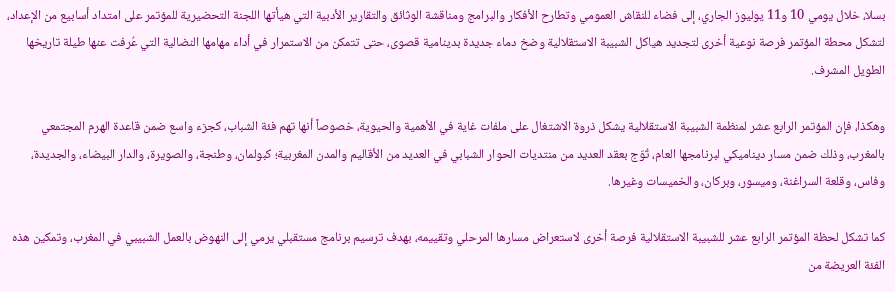بسلا، خلال يومي 10 و11 يوليوز الجاري، إلى فضاء للنقاش العمومي وتطارح الأفكار والبرامج ومناقشة الوثائق والتقارير الأدبية التي هيأتها اللجنة التحضيرية للمؤتمر على امتداد أسابيع من الإعداد، لتشكل محطة المؤتمر فرصة نوعية أخرى لتجديد هياكل الشبيبة الاستقلالية وضخ دماء جديدة بدينامية قصوى، حتى تتمكن من الاستمرار في أداء مهامها النضالية التي عُرفت عنها طيلة تاريخها الطويل المشرف.

وهكذا، فإن المؤتمر الرابع عشر لمنظمة الشبيبة الاستقلالية يشكل ذروة الاشتغال على ملفات غاية في الأهمية والحيوية، خصوصاً أنها تهم فئة الشباب، كجزء واسع ضمن قاعدة الهرم المجتمعي بالمغرب، وذلك ضمن مسار ديناميكي لبرنامجها العام، تُوّج بعقد العديد من منتديات الحوار الشبابي في العديد من الأقاليم والمدن المغربية؛ كبولمان، وطنجة، والصويرة، والدار البيضاء، والجديدة، وفاس، وقلعة السراغنة، وميسور، وبركان، والخميسات وغيرها.

كما تشكل لحظة المؤتمر الرابع عشر للشبيبة الاستقلالية فرصة أخرى لاستعراض مسارها المرحلي وتقييمه، بهدف ترسيم برنامج مستقبلي يرمي إلى النهوض بالعمل الشبيبي في المغرب، وتمكين هذه الفئة العريضة من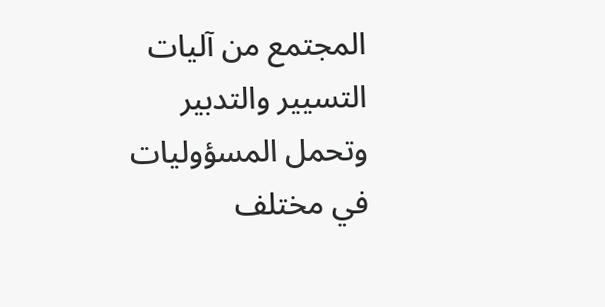المجتمع من آليات التسيير والتدبير وتحمل المسؤوليات في مختلف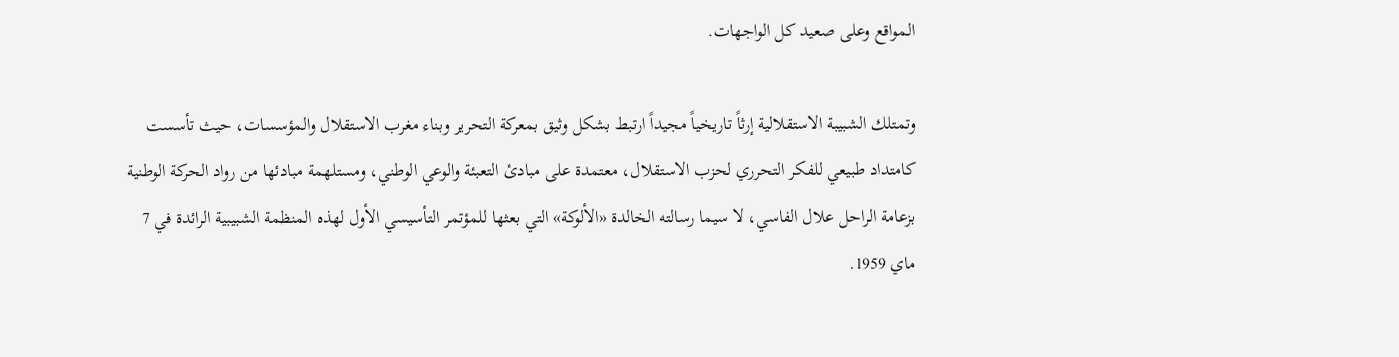المواقع وعلى صعيد كل الواجهات.

وتمتلك الشبيبة الاستقلالية إرثاً تاريخياً مجيداً ارتبط بشكل وثيق بمعركة التحرير وبناء مغرب الاستقلال والمؤسسات، حيث تأسست كامتداد طبيعي للفكر التحرري لحزب الاستقلال، معتمدة على مبادئ التعبئة والوعي الوطني، ومستلهمة مبادئها من رواد الحركة الوطنية بزعامة الراحل علال الفاسي، لا سيما رسالته الخالدة «الألوكة» التي بعثها للمؤتمر التأسيسي الأول لهذه المنظمة الشبيبية الرائدة في 7 ماي 1959.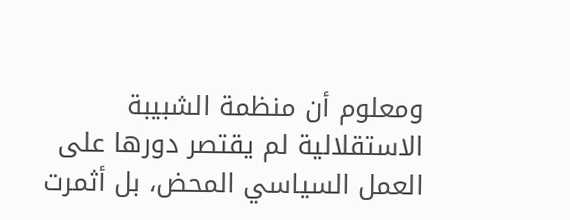ومعلوم أن منظمة الشبيبة الاستقلالية لم يقتصر دورها على العمل السياسي المحض، بل أثمرت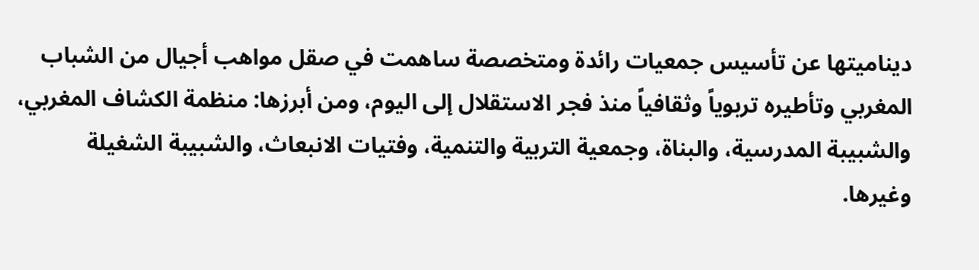ديناميتها عن تأسيس جمعيات رائدة ومتخصصة ساهمت في صقل مواهب أجيال من الشباب المغربي وتأطيره تربوياً وثقافياً منذ فجر الاستقلال إلى اليوم، ومن أبرزها: منظمة الكشاف المغربي، والشبيبة المدرسية، والبناة، وجمعية التربية والتنمية، وفتيات الانبعاث، والشبيبة الشغيلة وغيرها.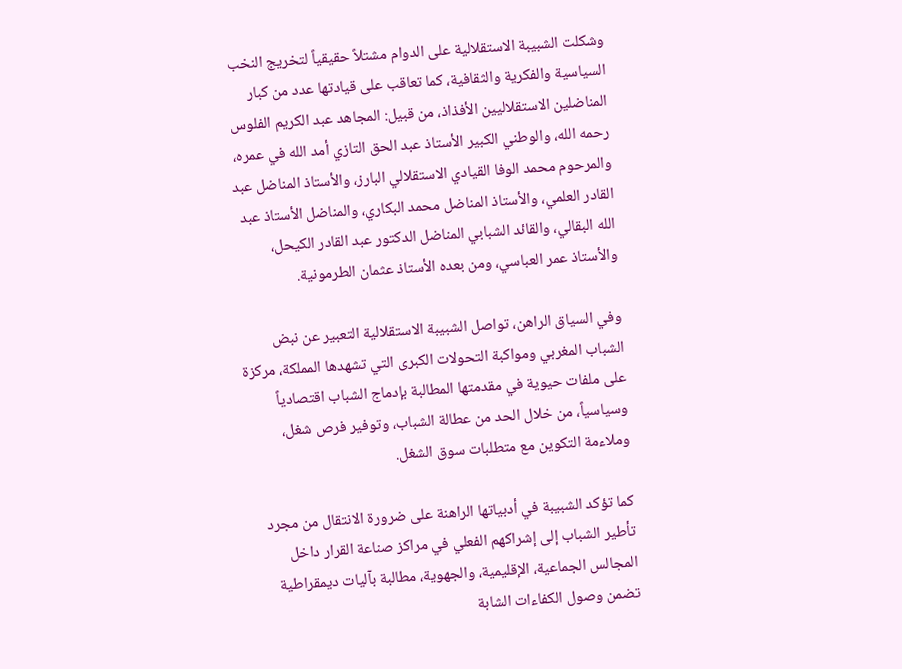وشكلت الشبيبة الاستقلالية على الدوام مشتلاً حقيقياً لتخريج النخب السياسية والفكرية والثقافية، كما تعاقب على قيادتها عدد من كبار المناضلين الاستقلاليين الأفذاذ، من قبيل: المجاهد عبد الكريم الفلوس رحمه الله، والوطني الكبير الأستاذ عبد الحق التازي أمد الله في عمره، والمرحوم محمد الوفا القيادي الاستقلالي البارز، والأستاذ المناضل عبد القادر العلمي، والأستاذ المناضل محمد البكاري، والمناضل الأستاذ عبد الله البقالي، والقائد الشبابي المناضل الدكتور عبد القادر الكيحل، والأستاذ عمر العباسي، ومن بعده الأستاذ عثمان الطرمونية.

وفي السياق الراهن، تواصل الشبيبة الاستقلالية التعبير عن نبض الشباب المغربي ومواكبة التحولات الكبرى التي تشهدها المملكة، مركزة على ملفات حيوية في مقدمتها المطالبة بإدماج الشباب اقتصادياً وسياسياً، من خلال الحد من عطالة الشباب، وتوفير فرص شغل، وملاءمة التكوين مع متطلبات سوق الشغل.

كما تؤكد الشبيبة في أدبياتها الراهنة على ضرورة الانتقال من مجرد تأطير الشباب إلى إشراكهم الفعلي في مراكز صناعة القرار داخل المجالس الجماعية، الإقليمية، والجهوية، مطالبة بآليات ديمقراطية تضمن وصول الكفاءات الشابة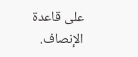على قاعدة الإنصاف.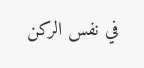في نفس الركن